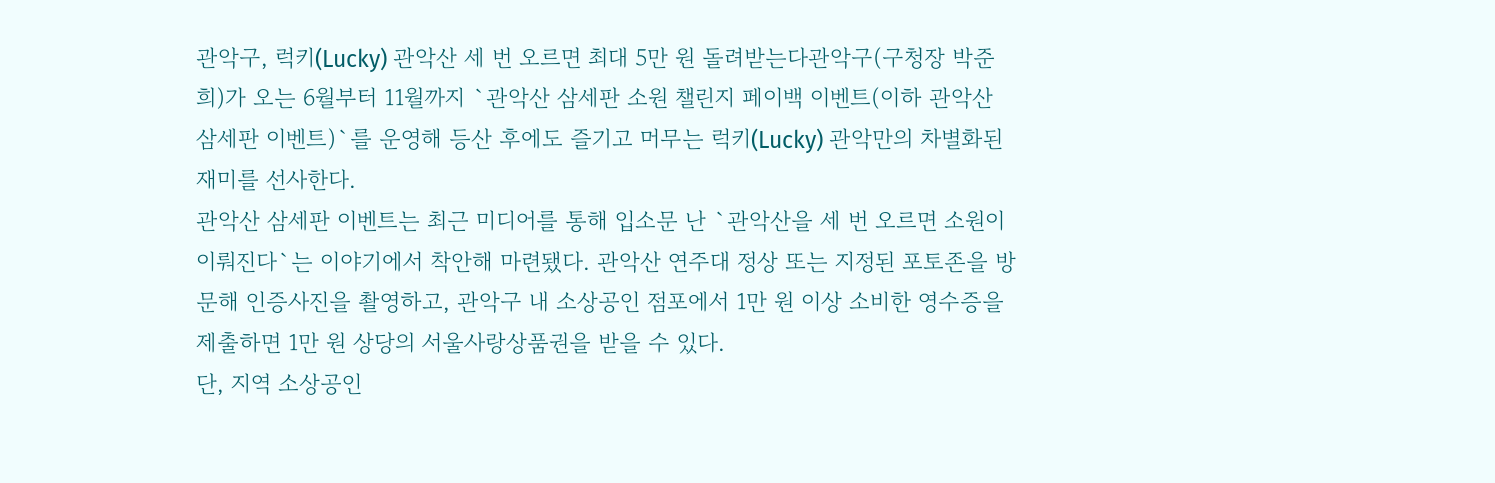관악구, 럭키(Lucky) 관악산 세 번 오르면 최대 5만 원 돌려받는다관악구(구청장 박준희)가 오는 6월부터 11월까지 `관악산 삼세판 소원 챌린지 페이백 이벤트(이하 관악산 삼세판 이벤트)`를 운영해 등산 후에도 즐기고 머무는 럭키(Lucky) 관악만의 차별화된 재미를 선사한다.
관악산 삼세판 이벤트는 최근 미디어를 통해 입소문 난 `관악산을 세 번 오르면 소원이 이뤄진다`는 이야기에서 착안해 마련됐다. 관악산 연주대 정상 또는 지정된 포토존을 방문해 인증사진을 촬영하고, 관악구 내 소상공인 점포에서 1만 원 이상 소비한 영수증을 제출하면 1만 원 상당의 서울사랑상품권을 받을 수 있다.
단, 지역 소상공인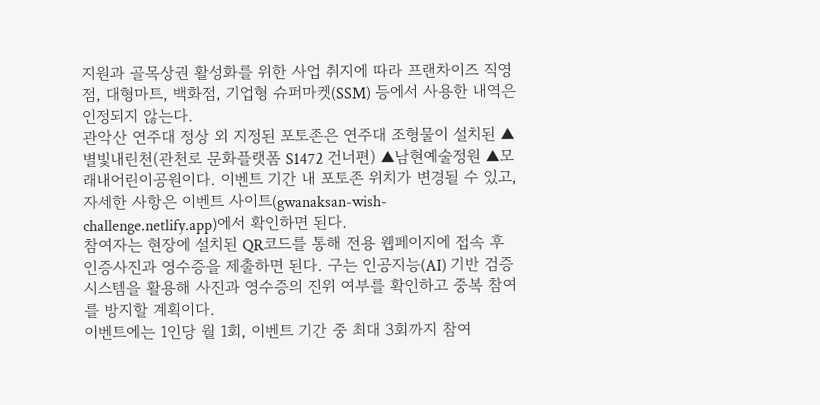지원과 골목상권 활성화를 위한 사업 취지에 따라 프랜차이즈 직영점, 대형마트, 백화점, 기업형 슈퍼마켓(SSM) 등에서 사용한 내역은 인정되지 않는다.
관악산 연주대 정상 외 지정된 포토존은 연주대 조형물이 설치된 ▲별빛내린천(관천로 문화플랫폼 S1472 건너편) ▲남현예술정원 ▲모래내어린이공원이다. 이벤트 기간 내 포토존 위치가 변경될 수 있고, 자세한 사항은 이벤트 사이트(gwanaksan-wish-challenge.netlify.app)에서 확인하면 된다.
참여자는 현장에 설치된 QR코드를 통해 전용 웹페이지에 접속 후 인증사진과 영수증을 제출하면 된다. 구는 인공지능(AI) 기반 검증 시스템을 활용해 사진과 영수증의 진위 여부를 확인하고 중복 참여를 방지할 계획이다.
이벤트에는 1인당 월 1회, 이벤트 기간 중 최대 3회까지 참여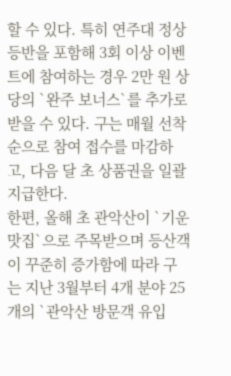할 수 있다. 특히 연주대 정상 등반을 포함해 3회 이상 이벤트에 참여하는 경우 2만 원 상당의 `완주 보너스`를 추가로 받을 수 있다. 구는 매월 선착순으로 참여 접수를 마감하고, 다음 달 초 상품권을 일괄 지급한다.
한편, 올해 초 관악산이 `기운 맛집`으로 주목받으며 등산객이 꾸준히 증가함에 따라 구는 지난 3월부터 4개 분야 25개의 `관악산 방문객 유입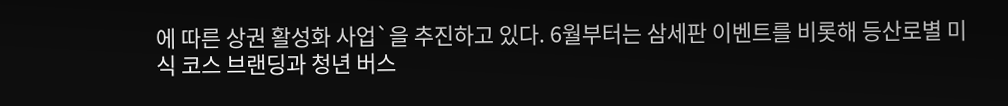에 따른 상권 활성화 사업`을 추진하고 있다. 6월부터는 삼세판 이벤트를 비롯해 등산로별 미식 코스 브랜딩과 청년 버스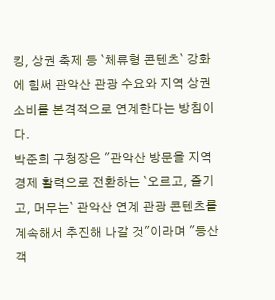킹, 상권 축제 등 `체류형 콘텐츠` 강화에 힘써 관악산 관광 수요와 지역 상권 소비를 본격적으로 연계한다는 방침이다.
박준희 구청장은 "관악산 방문을 지역경제 활력으로 전환하는 `오르고, 즐기고, 머무는` 관악산 연계 관광 콘텐츠를 계속해서 추진해 나갈 것"이라며 "등산객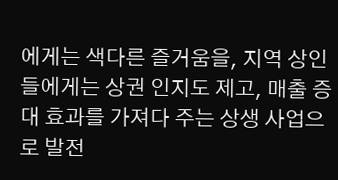에게는 색다른 즐거움을, 지역 상인들에게는 상권 인지도 제고, 매출 증대 효과를 가져다 주는 상생 사업으로 발전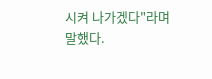시켜 나가겠다"라며 말했다.